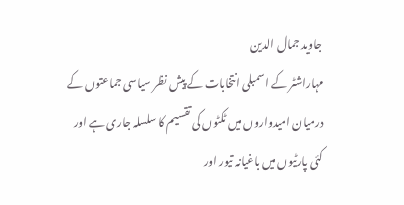جاوید جمال الدین
مہاراشٹر کے اسمبلی انتخابات کے پیش نظر سیاسی جماعتوں کے درمیان امیدواروں میں ٹکٹوں کی تقسیم کا سلسلہ جاری ہے اور کئی پارٹیوں میں باغیانہ تیور اور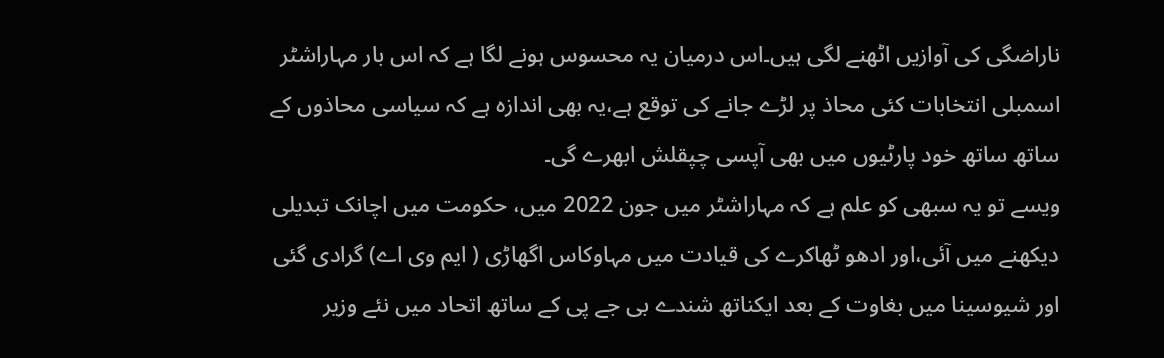ناراضگی کی آوازیں اٹھنے لگی ہیں۔اس درمیان یہ محسوس ہونے لگا ہے کہ اس بار مہاراشٹر اسمبلی انتخابات کئی محاذ پر لڑے جانے کی توقع ہے،یہ بھی اندازہ ہے کہ سیاسی محاذوں کے ساتھ ساتھ خود پارٹیوں میں بھی آپسی چپقلش ابھرے گی۔
ویسے تو یہ سبھی کو علم ہے کہ مہاراشٹر میں جون 2022 میں، حکومت میں اچانک تبدیلی دیکھنے میں آئی،اور ادھو ٹھاکرے کی قیادت میں مہاوکاس اگھاڑی ( ایم وی اے) گرادی گئی اور شیوسینا میں بغاوت کے بعد ایکناتھ شندے بی جے پی کے ساتھ اتحاد میں نئے وزیر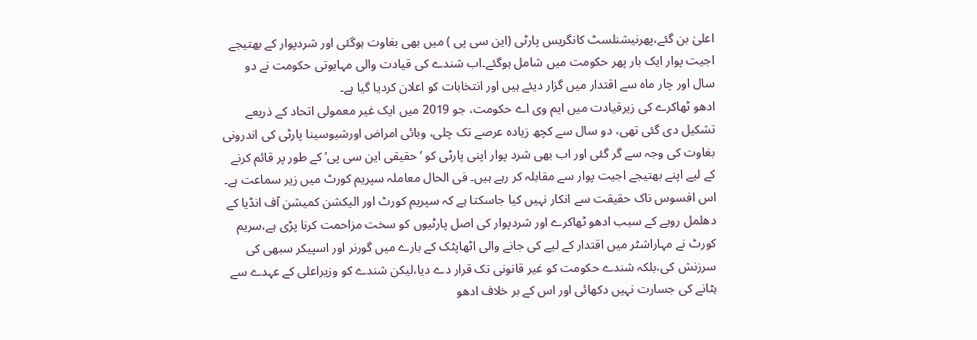اعلیٰ بن گئے،پھرنیشنلسٹ کانگریس پارٹی (این سی پی ) میں بھی بغاوت ہوگئی اور شردپوار کے بھتیجے اجیت پوار ایک بار پھر حکومت میں شامل ہوگئے۔اب شندے کی قیادت والی مہایوتی حکومت نے دو سال اور چار ماہ سے اقتدار میں گزار دیئے ہیں اور انتخابات کو اعلان کردیا گیا ہے۔
ادھو ٹھاکرے کی زیرقیادت میں ایم وی اے حکومت، جو 2019 میں ایک غیر معمولی اتحاد کے ذریعے تشکیل دی گئی تھی، دو سال سے کچھ زیادہ عرصے تک چلی، وبائی امراض اورشیوسینا پارٹی کی اندرونی بغاوت کی وجہ سے گر گئی اور اب بھی شرد پوار اپنی پارٹی کو ‘حقیقی این سی پی’ کے طور پر قائم کرنے کے لیے اپنے بھتیجے اجیت پوار سے مقابلہ کر رہے ہیں۔ فی الحال معاملہ سپریم کورٹ میں زیر سماعت ہے۔
اس افسوس ناک حقیقت سے انکار نہیں کیا جاسکتا ہے کہ سپریم کورٹ اور الیکشن کمیشن آف انڈیا کے دھلمل رویے کے سبب ادھو ٹھاکرے اور شردپوار کی اصل پارٹیوں کو سخت مزاحمت کرنا پڑی ہے،سریم کورٹ نے مہاراشٹر میں اقتدار کے لیے کی جانے والی اٹھاپٹک کے بارے میں گورنر اور اسپیکر سبھی کی سرزنش کی،بلکہ شندے حکومت کو غیر قانونی تک قرار دے دیا،لیکن شندے کو وزیراعلی کے عہدے سے ہٹانے کی جسارت نہیں دکھائی اور اس کے بر خلاف ادھو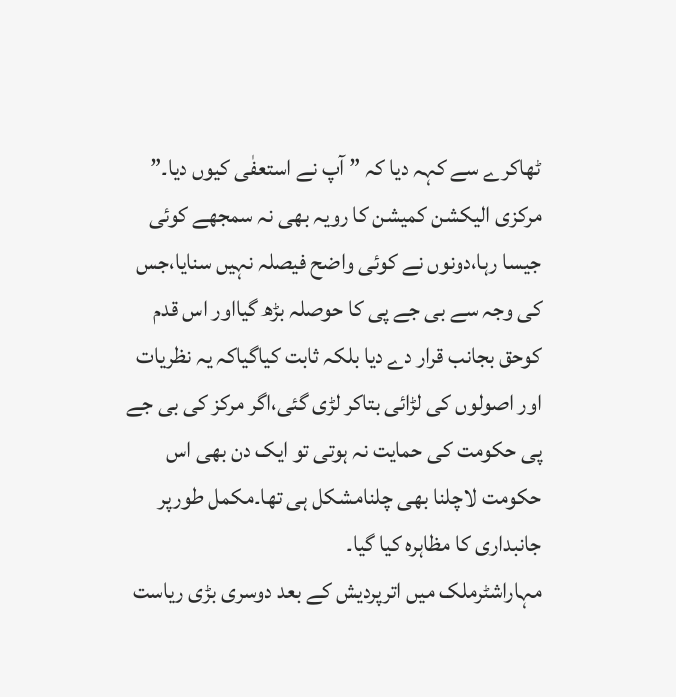ٹھاکرے سے کہہ دیا کہ ” آپ نے استعفٰی کیوں دیا۔” مرکزی الیکشن کمیشن کا رویہ بھی نہ سمجھے کوئی جیسا رہا،دونوں نے کوئی واضح فیصلہ نہیں سنایا،جس کی وجہ سے بی جے پی کا حوصلہ بڑھ گیااور اس قدم کوحق بجانب قرار دے دیا بلکہ ثابت کیاگیاکہ یہ نظریات اور اصولوں کی لڑائی بتاکر لڑی گئی،اگر مرکز کی بی جے پی حکومت کی حمایت نہ ہوتی تو ایک دن بھی اس حکومت لاچلنا بھی چلنامشکل ہی تھا۔مکمل طورپر جانبداری کا مظاہرہ کیا گیا۔
مہاراشٹرملک میں اترپردیش کے بعد دوسری بڑی ریاست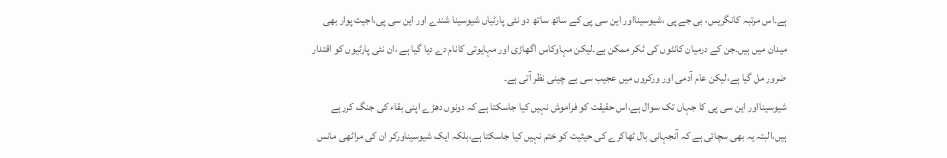ہے۔اس مرتبہ کانگریس، بی جے پی ،شیوسینااور این سی پی کے ساتھ ساتھ دو نئی پارٹیاں شیوسینا شندے اور این سی پی،اجیت پوار بھی میدان میں ہیں۔جن کے درمیان کانٹوں کی ٹکر ممکن ہے۔لیکن مہاوکاس اگھاڑی اور مہایوتی کانام دے دیا گیا ہے ،ان نئی پارٹیوں کو اقتدار ضرور مل گیا ہے،لیکن عام آدمی اور ورکروں میں عجیب سی بے چینی نظر آتی ہے۔
شیوسینااور این سی پی کا جہاں تک سوال ہے،اس حقیقت کو فراموش نہیں کیا جاسکتا ہے کہ دونوں دھڑے اپنی بقاء کی جنگ کررہے ہیں،البتہ یہ بھی سچائی ہے کہ آنجہانی بال ٹھاکرے کی حیثیت کو ختم نہیں کیا جاسکتا ہے،بلکہ ایک شیوسیناورکر ان کی مراٹھی مانس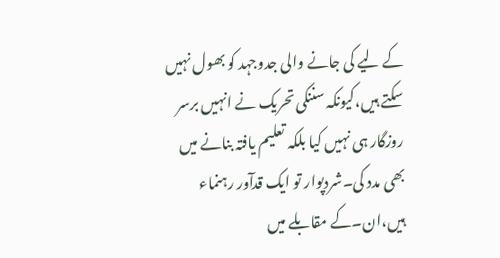کے لیے کی جانے والی جدوجہد کو بھول نہیں سکتے ہیں،کیونکہ سننکی تحریک نے انہیں برسر روزگار ہی نہیں کیا بلکہ تعلیم یافتہ بنانے میں بھی مدد کی۔شردپوار تو ایک قدآور رہنماء ہیں،ان۔کے مقابلے میں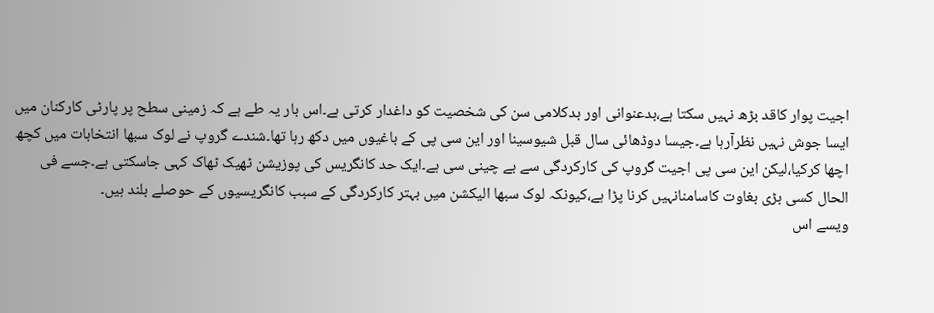اجیت پوار کاقد بڑھ نہیں سکتا ہے،بدعنوانی اور بدکلامی سن کی شخصیت کو داغدار کرتی ہے۔اس بار یہ طے ہے کہ زمینی سطح پر پارٹی کارکنان میں ایسا جوش نہیں نظرآرہا ہے۔جیسا دوڈھائی سال قبل شیوسینا اور این سی پی کے باغیوں میں دکھ رہا تھا۔شندے گروپ نے لوک سبھا انتخابات میں کچھ اچھا کرکیا،لیکن این سی پی اجیت گروپ کی کارکردگی سے بے چینی سی ہے۔ایک حد کانگریس کی پوزیشن ٹھیک ٹھاک کہی جاسکتی ہے۔جسے فی الحال کسی بڑی بغاوت کاسامنانہیں کرنا پڑا ہے،کیونکہ لوک سبھا الیکشن میں بہتر کارکردگی کے سبب کانگریسیوں کے حوصلے بلند ہیں۔
ویسے اس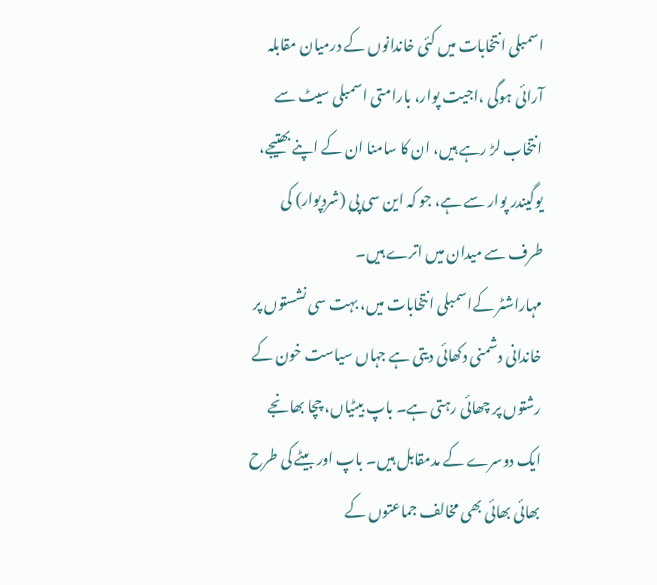اسمبلی انتخابات میں کئی خاندانوں کے درمیان مقابلہ آرائی ہوگی ،اجیت پوار، بارامتی اسمبلی سیٹ سے انتخاب لڑ رہے ہیں، ان کا سامنا ان کے اپنے بھتیجے، یوگیندر پوار سے ہے، جو کہ این سی پی (شردپوار) کی طرف سے میدان میں اترے ہیں۔
مہاراشٹر کےاسمبلی انتخابات میں، بہت سی نشستوں پر خاندانی دشمنی دکھائی دیتی ہے جہاں سیاست خون کے رشتوں پر چھائی رہتی ہے۔ باپ بیٹیاں، چچا بھانجے ایک دوسرے کے مدمقابل ہیں۔ باپ اور بیٹے کی طرح بھائی بھائی بھی مخالف جماعتوں کے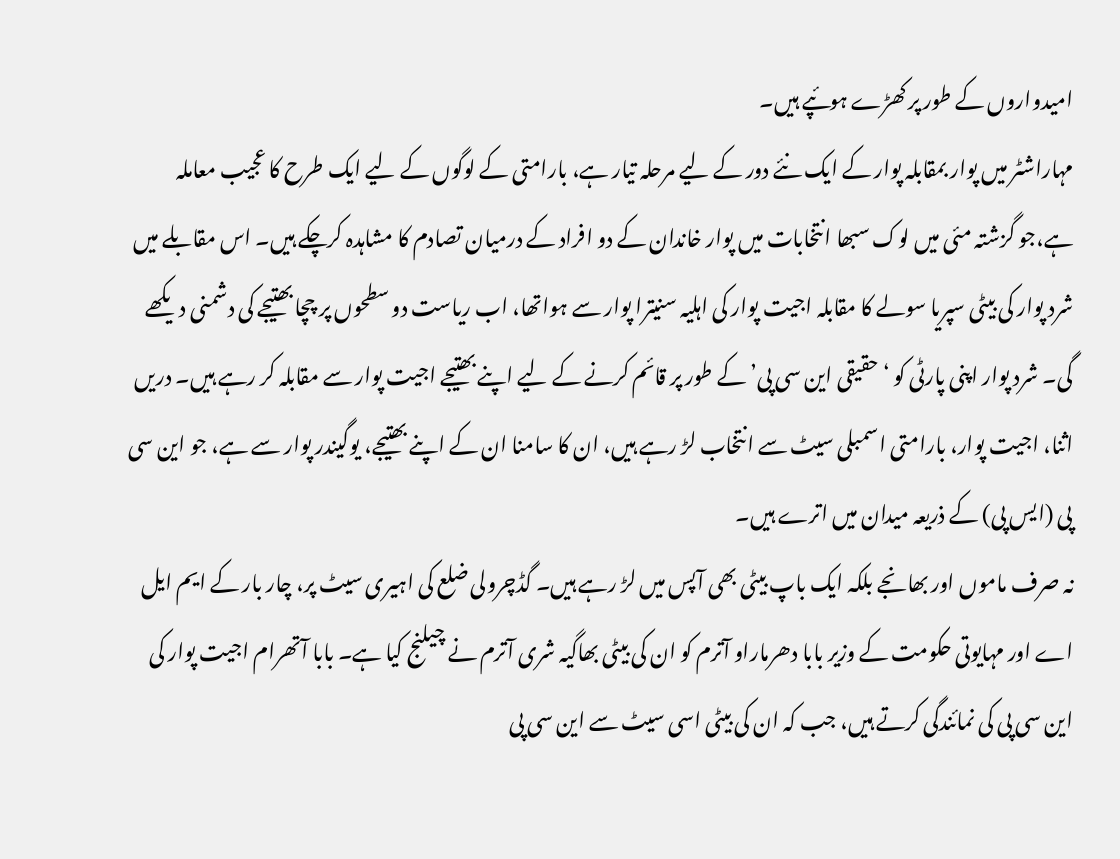امیدواروں کے طور پر کھڑے ہوئپے ہیں۔
مہاراشٹر میں پوار بمقابلہ پوار کے ایک نئے دور کے لیے مرحلہ تیار ہے، بارامتی کے لوگوں کے لیے ایک طرح کا عجیب معاملہ ہے،جو گزشتہ مئی میں لوک سبھا انتخابات میں پوار خاندان کے دو افراد کے درمیان تصادم کا مشاہدہ کرچکے ہیں۔ اس مقابلے میں شرد پوار کی بیٹی سپریا سولے کا مقابلہ اجیت پوار کی اہلیہ سنیترا پوار سے ہواتھا، اب ریاست دو سطحوں پر چچا بھتیجے کی دشمنی دیکھے گی۔ شرد پوار اپنی پارٹی کو ‘حقیقی این سی پی’ کے طور پر قائم کرنے کے لیے اپنے بھتیجے اجیت پوار سے مقابلہ کر رہے ہیں۔ دریں اثنا، اجیت پوار، بارامتی اسمبلی سیٹ سے انتخاب لڑ رہے ہیں، ان کا سامنا ان کے اپنے بھتیجے، یوگیندر پوار سے ہے، جو این سی پی (ایس پی) کے ذریعہ میدان میں اترے ہیں۔
نہ صرف ماموں اور بھانجے بلکہ ایک باپ بیٹی بھی آپس میں لڑ رہے ہیں۔ گڈچرولی ضلع کی اہیری سیٹ پر، چار بار کے ایم ایل اے اور مہایوتی حکومت کے وزیر بابا دھرماراو آترم کو ان کی بیٹی بھاگیہ شری آترم نے چیلنج کیا ہے۔ بابا آتھرام اجیت پوار کی این سی پی کی نمائندگی کرتے ہیں، جب کہ ان کی بیٹی اسی سیٹ سے این سی پی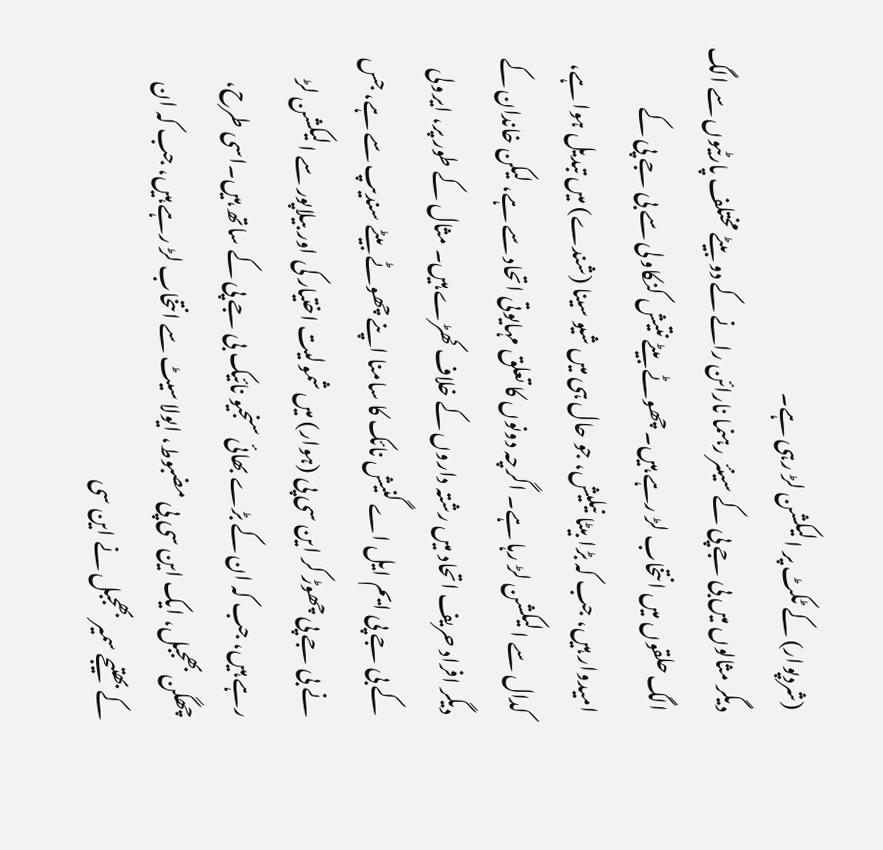(شردپوار) کے ٹکٹ پر الیکشن لڑ رہی ہے۔
دیگر مثالوں میں بی جے پی کے سینئر رہنما نارائن رانے کے دو بیٹے مختلف پارٹیوں سے الگ الگ حلقوں میں انتخاب لڑ رہے ہیں۔ چھوٹے بیٹے نتیش کنکاولی سے بی جے پی کے امیدوار ہیں، جب کہ بڑا بیٹا نیلیش، جو حال ہی میں شیو سینا (شندے) میں تبدیل ہوا ہے، کدال سے الیکشن لڑ رہا ہے۔ اگرچہ دونوں کا تعلق مہایوتی اتحاد سے ہے، لیکن خاندان کے دیگر افراد حریف اتحاد میں رشتہ داروں کے خلاف کھڑے ہیں۔ مثال کے طور پر، ایرولی کے بی جے پی ایم ایل اے گنیش نائک کا سامنا اپنے چھوٹے بیٹے سندیپ سے ہے، جس نے بی جے پی چھوڑ کر این سی پی (ہوار) میں شمولیت اختیار کی اور بیلاپور سے الیکشن لڑ رہے ہیں، جب کہ ان کے بڑے بھائی سنجیو نائیک بی جے پی کے ساتھ ہیں۔اسی طرح، چھگن بھجبل، ایک این سی پی مضبوط، ایولا سیٹ سے انتخاب لڑ رہے ہیں، جب کہ ان کے بھتیجے سمیر بھجبل نے این سی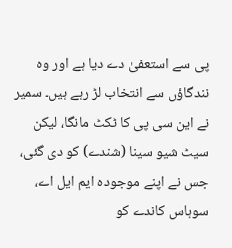پی سے استعفیٰ دے دیا ہے اور وہ نندگاؤں سے انتخاب لڑ رہے ہیں۔ سمیر نے این سی پی کا ٹکٹ مانگا، لیکن سیٹ شیو سینا (شندے) کو دی گئی، جس نے اپنے موجودہ ایم ایل اے، سوہاس کاندے کو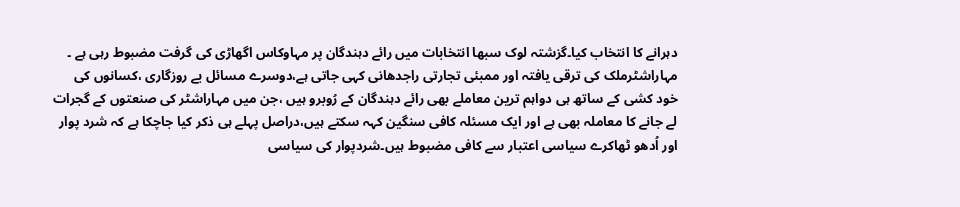دہرانے کا انتخاب کیا۔گزشتہ لوک سبھا انتخابات میں رائے دہندگان پر مہاوکاس اگھاڑی کی گرفت مضبوط رہی ہے ۔
مہاراشٹرملک کی ترقی یافتہ اور ممبئی تجارتی راجدھانی کہی جاتی ہے،دوسرے مسائل بے روزگاری ،کسانوں کی خود کشی کے ساتھ ہی دواہم ترین معاملے بھی رائے دہندگان کے رُوبرو ہیں ،جن میں مہاراشٹر کی صنعتوں کے گجرات لے جانے کا معاملہ بھی ہے اور ایک مسئلہ کافی سنگین کہہ سکتے ہیں،دراصل پہلے ہی ذکر کیا جاچکا ہے کہ شرد پوار اور اُدھو ٹھاکرے سیاسی اعتبار سے کافی مضبوط ہیں۔شردپوار کی سیاسی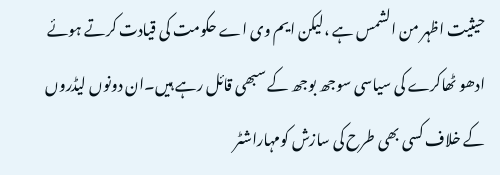حیثیت اظہر من الشمس ہے ،لیکن ایم وی اے حکومت کی قیادت کرتے ہوئے ادھو ٹھاکرے کی سیاسی سوجھ بوجھ کے سبھی قائل رہے ہیں۔ان دونوں لیڈروں کے خلاف کسی بھی طرح کی سازش کومہاراشٹر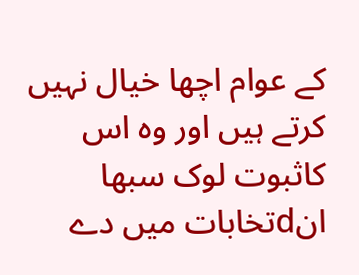کے عوام اچھا خیال نہیں کرتے ہیں اور وہ اس کاثبوت لوک سبھا انdتخابات میں دے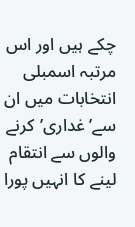چکے ہیں اور اس مرتبہ اسمبلی انتخابات میں ان سے’ غداری’کرنے والوں سے انتقام لینے کا انہیں پورا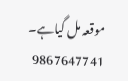موقعہ مل گیاہے۔
9867647741